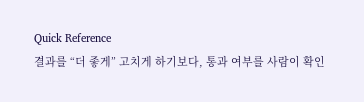Quick Reference
결과를 “더 좋게” 고치게 하기보다, 통과 여부를 사람이 확인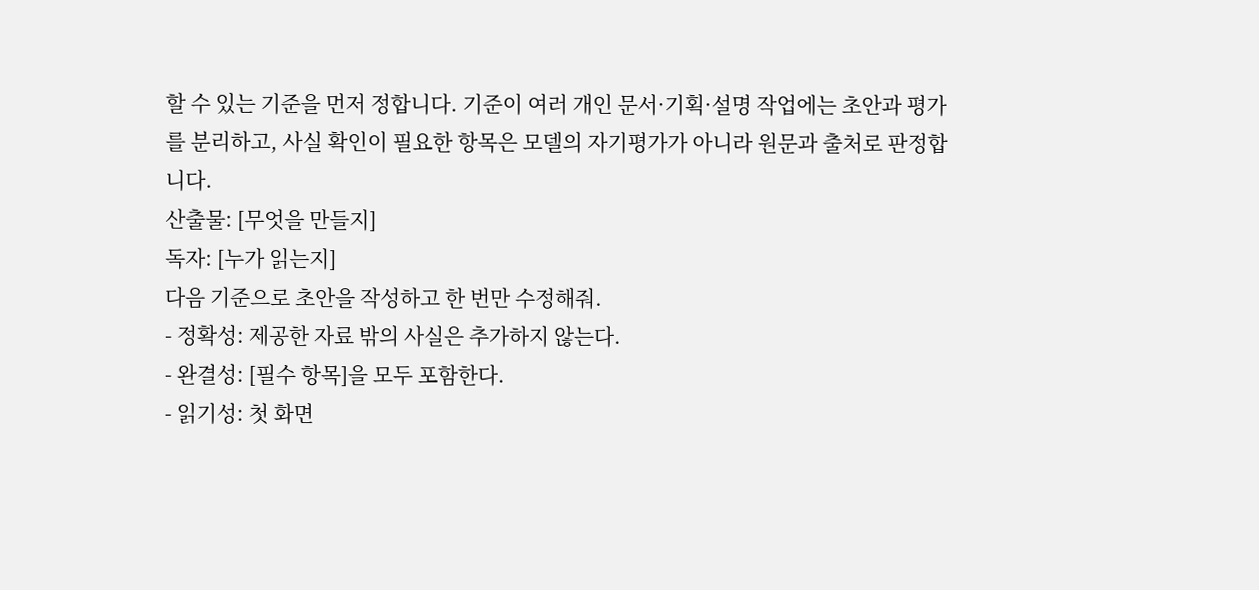할 수 있는 기준을 먼저 정합니다. 기준이 여러 개인 문서·기획·설명 작업에는 초안과 평가를 분리하고, 사실 확인이 필요한 항목은 모델의 자기평가가 아니라 원문과 출처로 판정합니다.
산출물: [무엇을 만들지]
독자: [누가 읽는지]
다음 기준으로 초안을 작성하고 한 번만 수정해줘.
- 정확성: 제공한 자료 밖의 사실은 추가하지 않는다.
- 완결성: [필수 항목]을 모두 포함한다.
- 읽기성: 첫 화면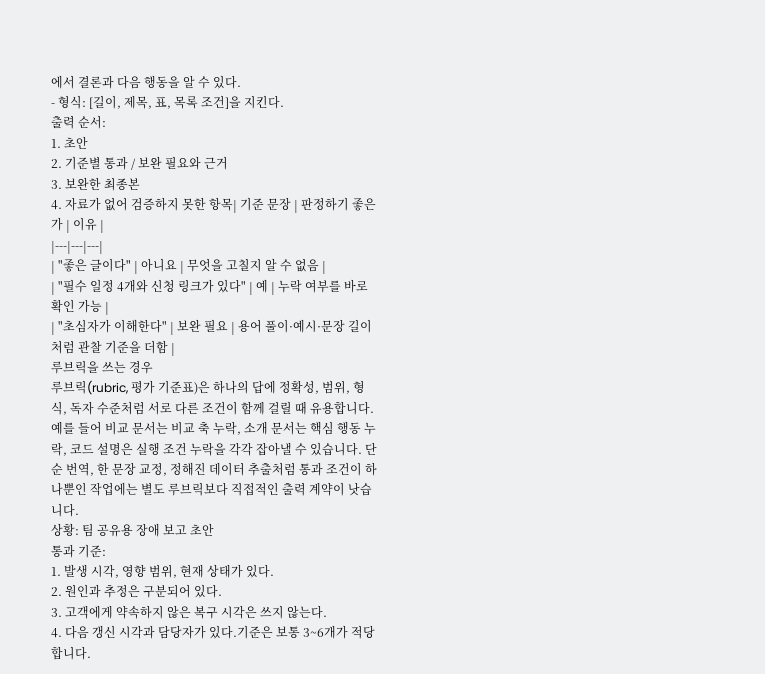에서 결론과 다음 행동을 알 수 있다.
- 형식: [길이, 제목, 표, 목록 조건]을 지킨다.
출력 순서:
1. 초안
2. 기준별 통과 / 보완 필요와 근거
3. 보완한 최종본
4. 자료가 없어 검증하지 못한 항목| 기준 문장 | 판정하기 좋은가 | 이유 |
|---|---|---|
| "좋은 글이다" | 아니요 | 무엇을 고칠지 알 수 없음 |
| "필수 일정 4개와 신청 링크가 있다" | 예 | 누락 여부를 바로 확인 가능 |
| "초심자가 이해한다" | 보완 필요 | 용어 풀이·예시·문장 길이처럼 관찰 기준을 더함 |
루브릭을 쓰는 경우
루브릭(rubric, 평가 기준표)은 하나의 답에 정확성, 범위, 형식, 독자 수준처럼 서로 다른 조건이 함께 걸릴 때 유용합니다. 예를 들어 비교 문서는 비교 축 누락, 소개 문서는 핵심 행동 누락, 코드 설명은 실행 조건 누락을 각각 잡아낼 수 있습니다. 단순 번역, 한 문장 교정, 정해진 데이터 추출처럼 통과 조건이 하나뿐인 작업에는 별도 루브릭보다 직접적인 출력 계약이 낫습니다.
상황: 팀 공유용 장애 보고 초안
통과 기준:
1. 발생 시각, 영향 범위, 현재 상태가 있다.
2. 원인과 추정은 구분되어 있다.
3. 고객에게 약속하지 않은 복구 시각은 쓰지 않는다.
4. 다음 갱신 시각과 담당자가 있다.기준은 보통 3~6개가 적당합니다.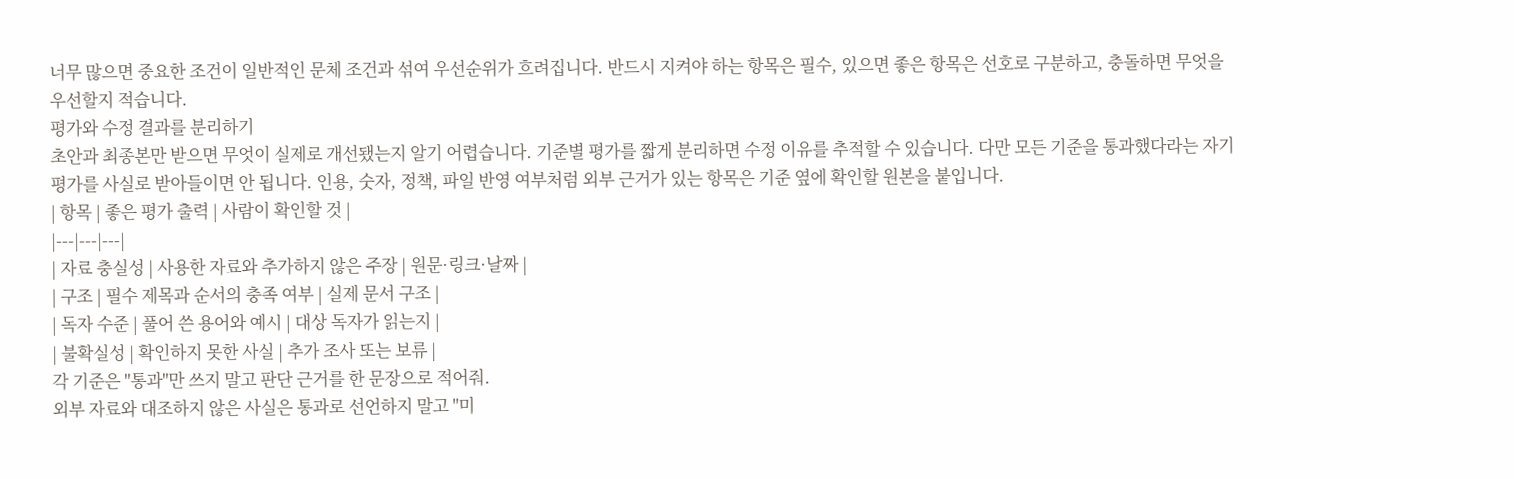너무 많으면 중요한 조건이 일반적인 문체 조건과 섞여 우선순위가 흐려집니다. 반드시 지켜야 하는 항목은 필수, 있으면 좋은 항목은 선호로 구분하고, 충돌하면 무엇을 우선할지 적습니다.
평가와 수정 결과를 분리하기
초안과 최종본만 받으면 무엇이 실제로 개선됐는지 알기 어렵습니다. 기준별 평가를 짧게 분리하면 수정 이유를 추적할 수 있습니다. 다만 모든 기준을 통과했다라는 자기평가를 사실로 받아들이면 안 됩니다. 인용, 숫자, 정책, 파일 반영 여부처럼 외부 근거가 있는 항목은 기준 옆에 확인할 원본을 붙입니다.
| 항목 | 좋은 평가 출력 | 사람이 확인할 것 |
|---|---|---|
| 자료 충실성 | 사용한 자료와 추가하지 않은 주장 | 원문·링크·날짜 |
| 구조 | 필수 제목과 순서의 충족 여부 | 실제 문서 구조 |
| 독자 수준 | 풀어 쓴 용어와 예시 | 대상 독자가 읽는지 |
| 불확실성 | 확인하지 못한 사실 | 추가 조사 또는 보류 |
각 기준은 "통과"만 쓰지 말고 판단 근거를 한 문장으로 적어줘.
외부 자료와 대조하지 않은 사실은 통과로 선언하지 말고 "미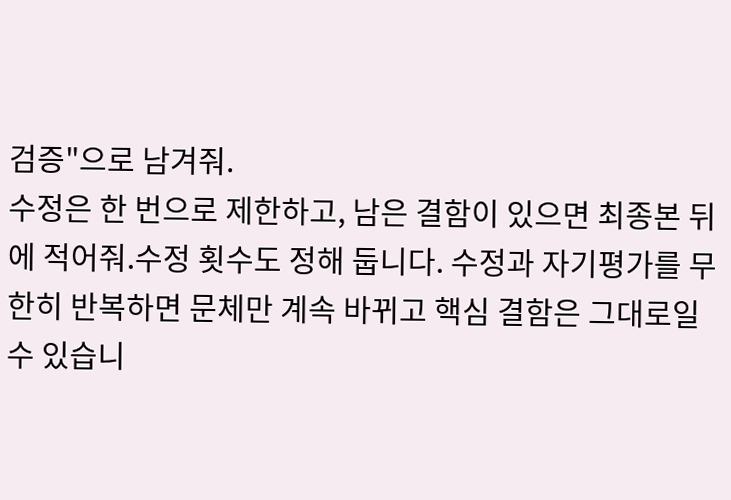검증"으로 남겨줘.
수정은 한 번으로 제한하고, 남은 결함이 있으면 최종본 뒤에 적어줘.수정 횟수도 정해 둡니다. 수정과 자기평가를 무한히 반복하면 문체만 계속 바뀌고 핵심 결함은 그대로일 수 있습니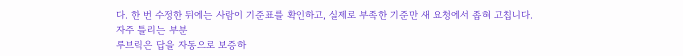다. 한 번 수정한 뒤에는 사람이 기준표를 확인하고, 실제로 부족한 기준만 새 요청에서 좁혀 고칩니다.
자주 틀리는 부분
루브릭은 답을 자동으로 보증하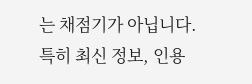는 채점기가 아닙니다. 특히 최신 정보, 인용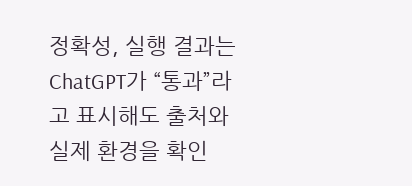정확성, 실행 결과는 ChatGPT가 “통과”라고 표시해도 출처와 실제 환경을 확인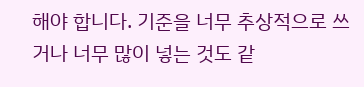해야 합니다. 기준을 너무 추상적으로 쓰거나 너무 많이 넣는 것도 같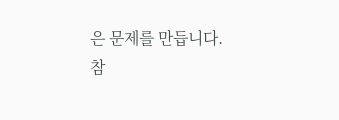은 문제를 만듭니다.
참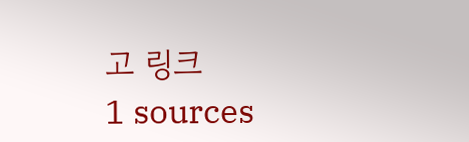고 링크
1 sources